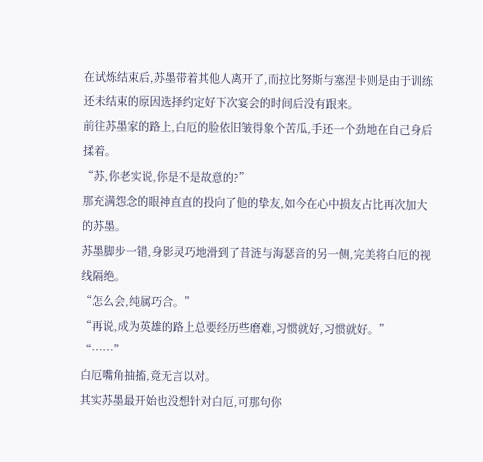在试炼结束后,苏墨带着其他人离开了,而拉比努斯与塞涅卡则是由于训练还未结束的原因选择约定好下次宴会的时间后没有跟来。
前往苏墨家的路上,白厄的脸依旧皱得象个苦瓜,手还一个劲地在自己身后揉着。
“苏,你老实说,你是不是故意的?”
那充满怨念的眼神直直的投向了他的挚友,如今在心中损友占比再次加大的苏墨。
苏墨脚步一错,身影灵巧地滑到了昔涟与海瑟音的另一侧,完美将白厄的视线隔绝。
“怎么会,纯属巧合。”
“再说,成为英雄的路上总要经历些磨难,习惯就好,习惯就好。”
“……”
白厄嘴角抽搐,竟无言以对。
其实苏墨最开始也没想针对白厄,可那句你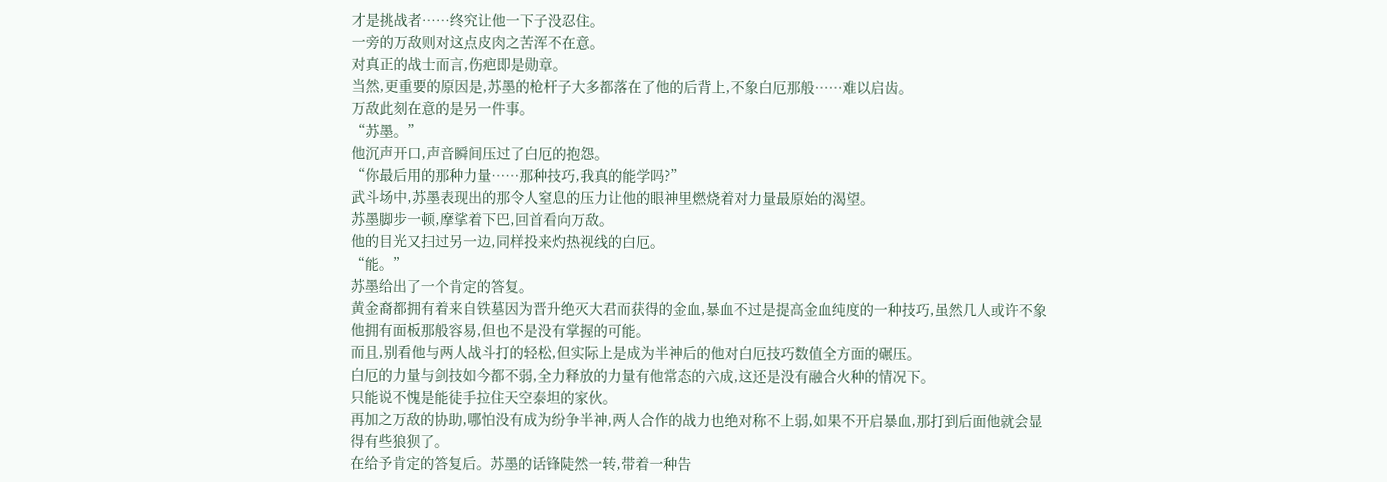才是挑战者……终究让他一下子没忍住。
一旁的万敌则对这点皮肉之苦浑不在意。
对真正的战士而言,伤疤即是勋章。
当然,更重要的原因是,苏墨的枪杆子大多都落在了他的后背上,不象白厄那般……难以启齿。
万敌此刻在意的是另一件事。
“苏墨。”
他沉声开口,声音瞬间压过了白厄的抱怨。
“你最后用的那种力量……那种技巧,我真的能学吗?”
武斗场中,苏墨表现出的那令人窒息的压力让他的眼神里燃烧着对力量最原始的渴望。
苏墨脚步一顿,摩挲着下巴,回首看向万敌。
他的目光又扫过另一边,同样投来灼热视线的白厄。
“能。”
苏墨给出了一个肯定的答复。
黄金裔都拥有着来自铁墓因为晋升绝灭大君而获得的金血,暴血不过是提高金血纯度的一种技巧,虽然几人或许不象他拥有面板那般容易,但也不是没有掌握的可能。
而且,别看他与两人战斗打的轻松,但实际上是成为半神后的他对白厄技巧数值全方面的碾压。
白厄的力量与剑技如今都不弱,全力释放的力量有他常态的六成,这还是没有融合火种的情况下。
只能说不愧是能徒手拉住天空泰坦的家伙。
再加之万敌的协助,哪怕没有成为纷争半神,两人合作的战力也绝对称不上弱,如果不开启暴血,那打到后面他就会显得有些狼狈了。
在给予肯定的答复后。苏墨的话锋陡然一转,带着一种告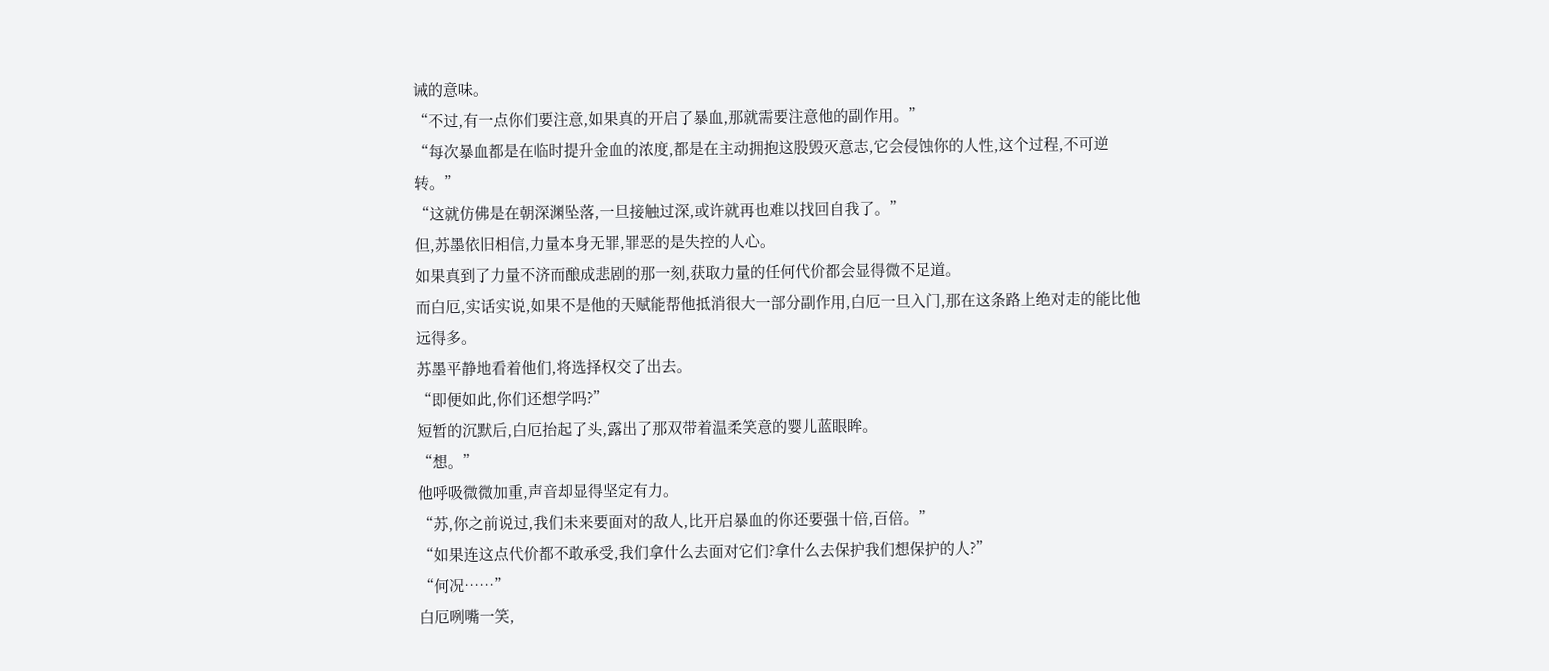诫的意味。
“不过,有一点你们要注意,如果真的开启了暴血,那就需要注意他的副作用。”
“每次暴血都是在临时提升金血的浓度,都是在主动拥抱这股毁灭意志,它会侵蚀你的人性,这个过程,不可逆转。”
“这就仿佛是在朝深渊坠落,一旦接触过深,或许就再也难以找回自我了。”
但,苏墨依旧相信,力量本身无罪,罪恶的是失控的人心。
如果真到了力量不济而酿成悲剧的那一刻,获取力量的任何代价都会显得微不足道。
而白厄,实话实说,如果不是他的天赋能帮他抵消很大一部分副作用,白厄一旦入门,那在这条路上绝对走的能比他远得多。
苏墨平静地看着他们,将选择权交了出去。
“即便如此,你们还想学吗?”
短暂的沉默后,白厄抬起了头,露出了那双带着温柔笑意的婴儿蓝眼眸。
“想。”
他呼吸微微加重,声音却显得坚定有力。
“苏,你之前说过,我们未来要面对的敌人,比开启暴血的你还要强十倍,百倍。”
“如果连这点代价都不敢承受,我们拿什么去面对它们?拿什么去保护我们想保护的人?”
“何况……”
白厄咧嘴一笑,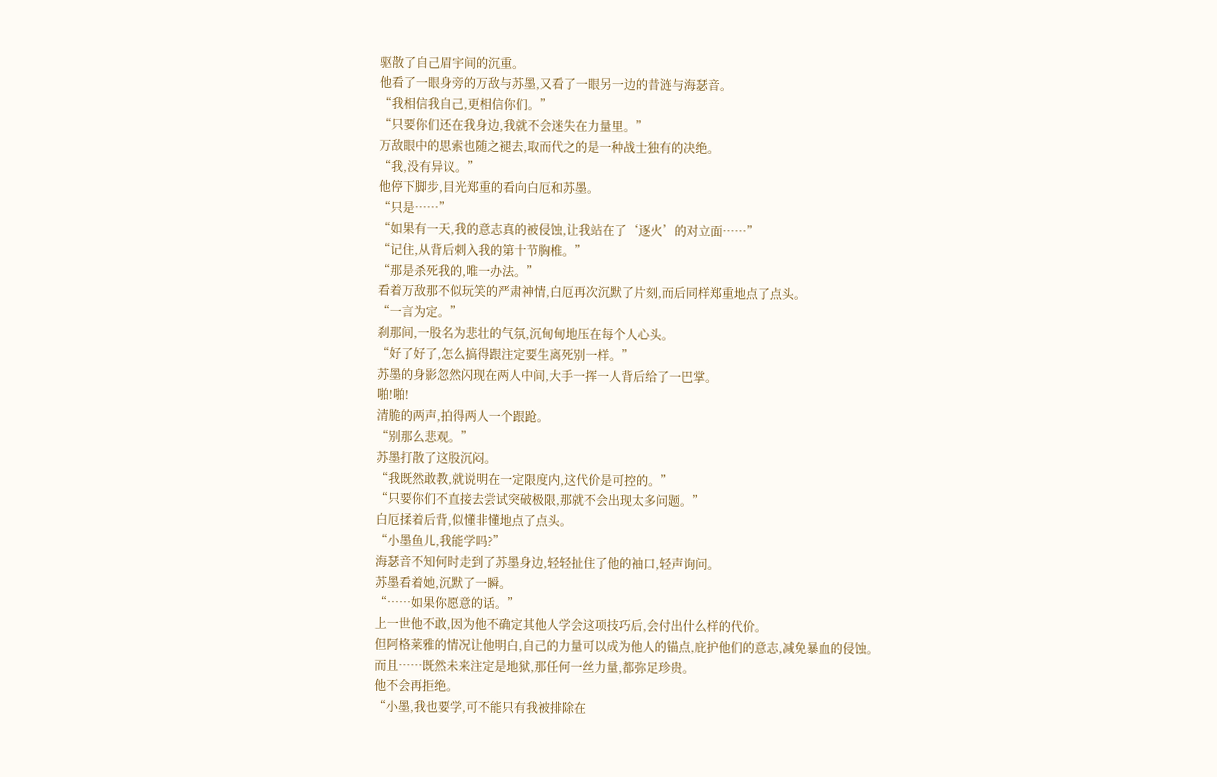驱散了自己眉宇间的沉重。
他看了一眼身旁的万敌与苏墨,又看了一眼另一边的昔涟与海瑟音。
“我相信我自己,更相信你们。”
“只要你们还在我身边,我就不会迷失在力量里。”
万敌眼中的思索也随之褪去,取而代之的是一种战士独有的决绝。
“我,没有异议。”
他停下脚步,目光郑重的看向白厄和苏墨。
“只是……”
“如果有一天,我的意志真的被侵蚀,让我站在了‘逐火’的对立面……”
“记住,从背后刺入我的第十节胸椎。”
“那是杀死我的,唯一办法。”
看着万敌那不似玩笑的严肃神情,白厄再次沉默了片刻,而后同样郑重地点了点头。
“一言为定。”
刹那间,一股名为悲壮的气氛,沉甸甸地压在每个人心头。
“好了好了,怎么搞得跟注定要生离死别一样。”
苏墨的身影忽然闪现在两人中间,大手一挥一人背后给了一巴掌。
啪!啪!
清脆的两声,拍得两人一个跟跄。
“别那么悲观。”
苏墨打散了这股沉闷。
“我既然敢教,就说明在一定限度内,这代价是可控的。”
“只要你们不直接去尝试突破极限,那就不会出现太多问题。”
白厄揉着后背,似懂非懂地点了点头。
“小墨鱼儿,我能学吗?”
海瑟音不知何时走到了苏墨身边,轻轻扯住了他的袖口,轻声询问。
苏墨看着她,沉默了一瞬。
“……如果你愿意的话。”
上一世他不敢,因为他不确定其他人学会这项技巧后,会付出什么样的代价。
但阿格莱雅的情况让他明白,自己的力量可以成为他人的锚点,庇护他们的意志,减免暴血的侵蚀。
而且……既然未来注定是地狱,那任何一丝力量,都弥足珍贵。
他不会再拒绝。
“小墨,我也要学,可不能只有我被排除在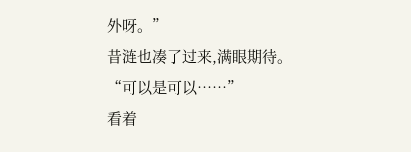外呀。”
昔涟也凑了过来,满眼期待。
“可以是可以……”
看着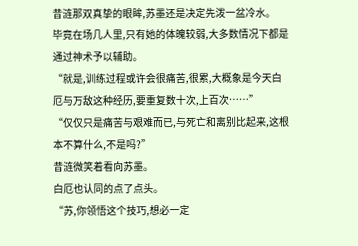昔涟那双真挚的眼眸,苏墨还是决定先泼一盆冷水。
毕竟在场几人里,只有她的体魄较弱,大多数情况下都是通过神术予以辅助。
“就是,训练过程或许会很痛苦,很累,大概象是今天白厄与万敌这种经历,要重复数十次,上百次……”
“仅仅只是痛苦与艰难而已,与死亡和离别比起来,这根本不算什么,不是吗?”
昔涟微笑着看向苏墨。
白厄也认同的点了点头。
“苏,你领悟这个技巧,想必一定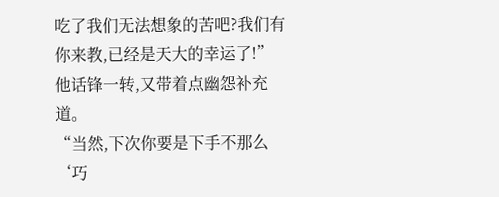吃了我们无法想象的苦吧?我们有你来教,已经是天大的幸运了!”
他话锋一转,又带着点幽怨补充道。
“当然,下次你要是下手不那么‘巧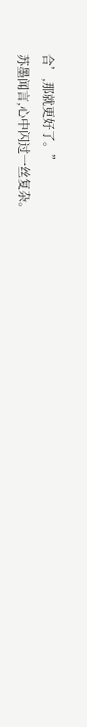合’,那就更好了。”
苏墨闻言,心中闪过一丝复杂。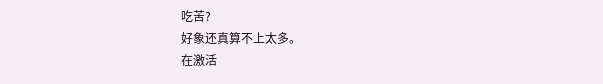吃苦?
好象还真算不上太多。
在激活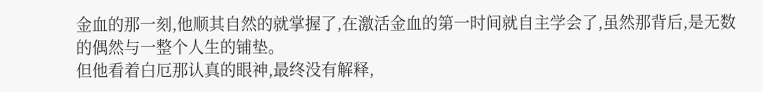金血的那一刻,他顺其自然的就掌握了,在激活金血的第一时间就自主学会了,虽然那背后,是无数的偶然与一整个人生的铺垫。
但他看着白厄那认真的眼神,最终没有解释,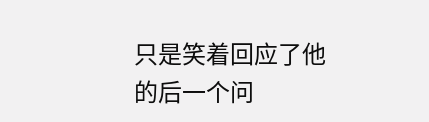只是笑着回应了他的后一个问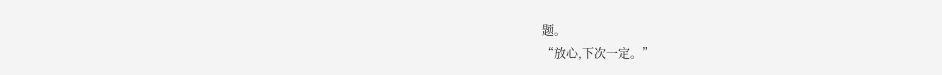题。
“放心,下次一定。”